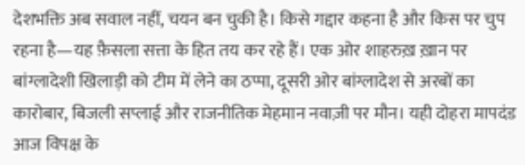देशभक्ति अब सवाल नहीं, चयन बन चुकी है। किसे गद्दार कहना है और किस पर चुप रहना है—यह फ़ैसला सत्ता के हित तय कर रहे हैं। एक ओर शाहरुख़ ख़ान पर बांग्लादेशी खिलाड़ी को टीम में लेने का ठप्पा, दूसरी ओर बांग्लादेश से अरबों का कारोबार, बिजली सप्लाई और राजनीतिक मेहमान नवाज़ी पर मौन। यही दोहरा मापदंड आज विपक्ष के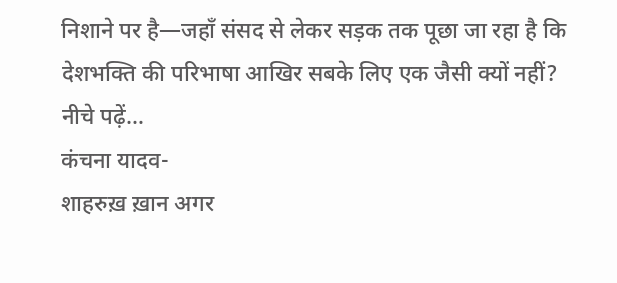निशाने पर है—जहाँ संसद से लेकर सड़क तक पूछा जा रहा है कि देशभक्ति की परिभाषा आखिर सबके लिए एक जैसी क्यों नहीं? नीचे पढ़ें…
कंचना यादव-
शाहरुख़ ख़ान अगर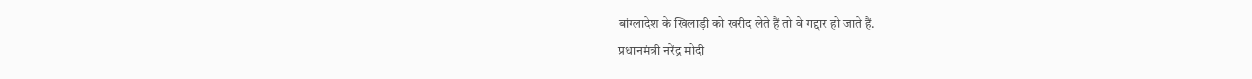बांग्लादेश के खिलाड़ी को खरीद लेते हैं तो वे गद्दार हो जाते हैं.
प्रधानमंत्री नरेंद्र मोदी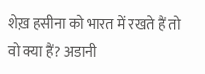शेख़ हसीना को भारत में रखते हैं तो वो क्या हैं? अडानी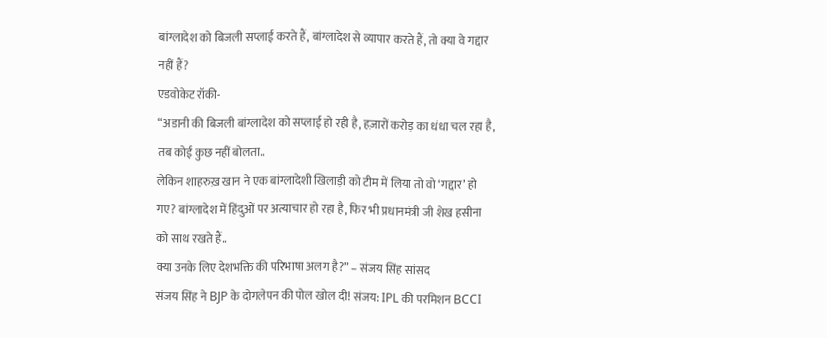बांग्लादेश को बिजली सप्लाई करते हैं, बांग्लादेश से व्यापार करते हैं, तो क्या वे गद्दार नहीं हैं?
एडवोकेट रॉकी-
“अडानी की बिजली बांग्लादेश को सप्लाई हो रही है, हज़ारों करोड़ का धंधा चल रहा है, तब कोई कुछ नहीं बोलता..
लेकिन शाहरुख़ खान ने एक बांग्लादेशी खिलाड़ी को टीम में लिया तो वो ‘गद्दार’ हो गए? बांग्लादेश में हिंदुओं पर अत्याचार हो रहा है, फिर भी प्रधानमंत्री जी शेख हसीना को साथ रखते हैं..
क्या उनके लिए देशभक्ति की परिभाषा अलग है?” – संजय सिंह सांसद
संजय सिंह ने BJP के दोगलेपन की पोल खोल दी! संजय: IPL की परमिशन BCCI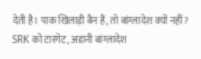देती है। पाक खिलाड़ी बैन हैं, तो बांग्लादेश क्यों नहीं? SRK को टारगेट, अडानी बांग्लादेश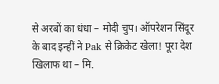से अरबों का धंधा – मोदी चुप। ऑपरेशन सिंदूर के बाद इन्हीं ने Pak से क्रिकेट खेला! पूरा देश खिलाफ था – मि.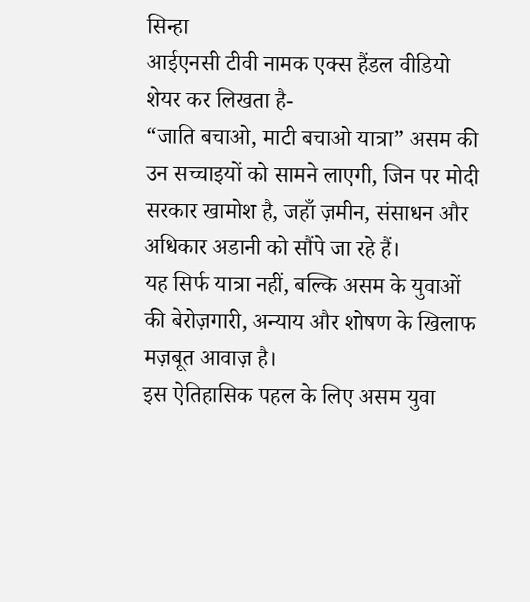सिन्हा
आईएनसी टीवी नामक एक्स हैंडल वीडियो शेयर कर लिखता है-
“जाति बचाओ, माटी बचाओ यात्रा” असम की उन सच्चाइयों को सामने लाएगी, जिन पर मोदी सरकार खामोश है, जहाँ ज़मीन, संसाधन और अधिकार अडानी को सौंपे जा रहे हैं।
यह सिर्फ यात्रा नहीं, बल्कि असम के युवाओं की बेरोज़गारी, अन्याय और शोषण के खिलाफ मज़बूत आवाज़ है।
इस ऐतिहासिक पहल के लिए असम युवा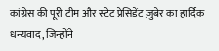कांग्रेस की पूरी टीम और स्टेट प्रेसिडेंट ज़ुबेर का हार्दिक धन्यवाद, जिन्होंने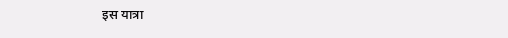इस यात्रा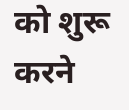को शुरू करने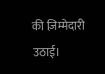की ज़िम्मेदारी उठाई।